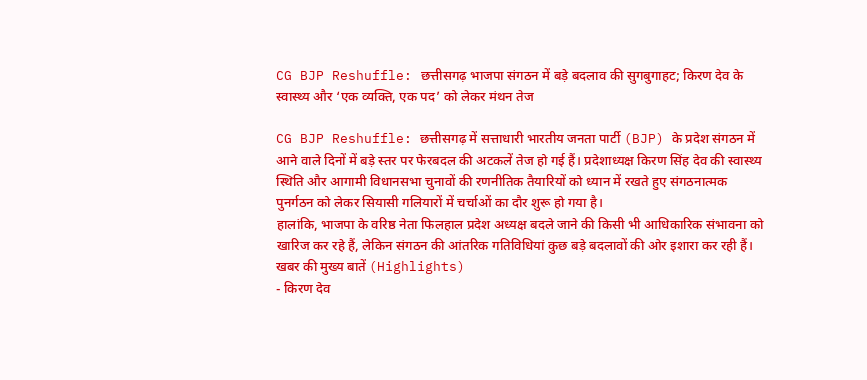CG BJP Reshuffle: छत्तीसगढ़ भाजपा संगठन में बड़े बदलाव की सुगबुगाहट; किरण देव के स्वास्थ्य और ‘एक व्यक्ति, एक पद’ को लेकर मंथन तेज

CG BJP Reshuffle: छत्तीसगढ़ में सत्ताधारी भारतीय जनता पार्टी (BJP) के प्रदेश संगठन में आने वाले दिनों में बड़े स्तर पर फेरबदल की अटकलें तेज हो गई हैं। प्रदेशाध्यक्ष किरण सिंह देव की स्वास्थ्य स्थिति और आगामी विधानसभा चुनावों की रणनीतिक तैयारियों को ध्यान में रखते हुए संगठनात्मक पुनर्गठन को लेकर सियासी गलियारों में चर्चाओं का दौर शुरू हो गया है।
हालांकि, भाजपा के वरिष्ठ नेता फिलहाल प्रदेश अध्यक्ष बदले जाने की किसी भी आधिकारिक संभावना को खारिज कर रहे हैं, लेकिन संगठन की आंतरिक गतिविधियां कुछ बड़े बदलावों की ओर इशारा कर रही हैं।
खबर की मुख्य बातें (Highlights)
- किरण देव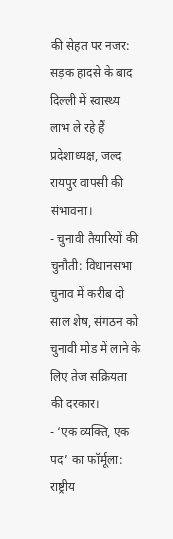की सेहत पर नजर: सड़क हादसे के बाद दिल्ली में स्वास्थ्य लाभ ले रहे हैं प्रदेशाध्यक्ष, जल्द रायपुर वापसी की संभावना।
- चुनावी तैयारियों की चुनौती: विधानसभा चुनाव में करीब दो साल शेष, संगठन को चुनावी मोड में लाने के लिए तेज सक्रियता की दरकार।
- ‘एक व्यक्ति, एक पद’ का फॉर्मूला: राष्ट्रीय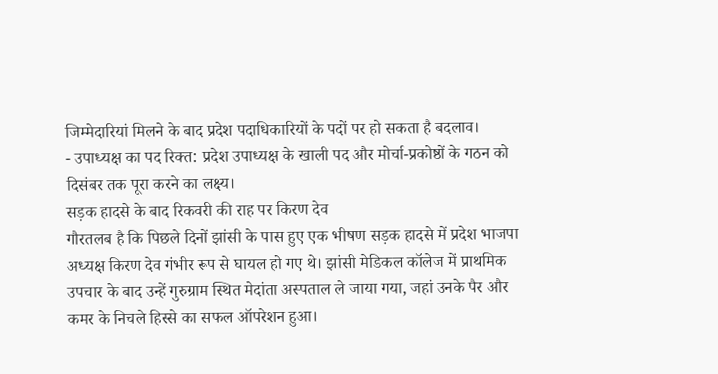जिम्मेदारियां मिलने के बाद प्रदेश पदाधिकारियों के पदों पर हो सकता है बदलाव।
- उपाध्यक्ष का पद रिक्त: प्रदेश उपाध्यक्ष के खाली पद और मोर्चा-प्रकोष्ठों के गठन को दिसंबर तक पूरा करने का लक्ष्य।
सड़क हादसे के बाद रिकवरी की राह पर किरण देव
गौरतलब है कि पिछले दिनों झांसी के पास हुए एक भीषण सड़क हादसे में प्रदेश भाजपा अध्यक्ष किरण देव गंभीर रूप से घायल हो गए थे। झांसी मेडिकल कॉलेज में प्राथमिक उपचार के बाद उन्हें गुरुग्राम स्थित मेदांता अस्पताल ले जाया गया, जहां उनके पैर और कमर के निचले हिस्से का सफल ऑपरेशन हुआ।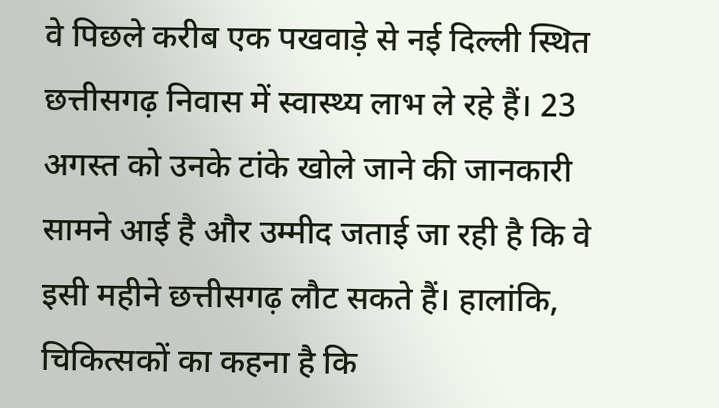वे पिछले करीब एक पखवाड़े से नई दिल्ली स्थित छत्तीसगढ़ निवास में स्वास्थ्य लाभ ले रहे हैं। 23 अगस्त को उनके टांके खोले जाने की जानकारी सामने आई है और उम्मीद जताई जा रही है कि वे इसी महीने छत्तीसगढ़ लौट सकते हैं। हालांकि, चिकित्सकों का कहना है कि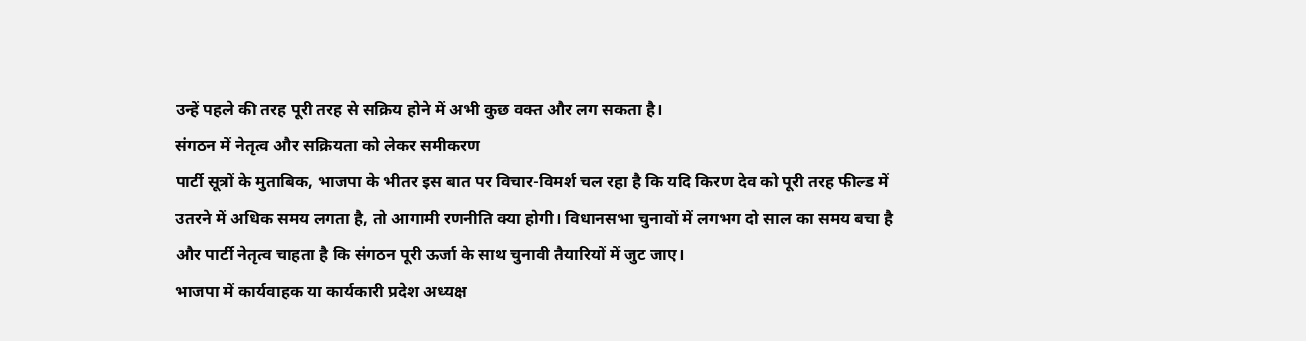उन्हें पहले की तरह पूरी तरह से सक्रिय होने में अभी कुछ वक्त और लग सकता है।
संगठन में नेतृत्व और सक्रियता को लेकर समीकरण
पार्टी सूत्रों के मुताबिक, भाजपा के भीतर इस बात पर विचार-विमर्श चल रहा है कि यदि किरण देव को पूरी तरह फील्ड में उतरने में अधिक समय लगता है, तो आगामी रणनीति क्या होगी। विधानसभा चुनावों में लगभग दो साल का समय बचा है और पार्टी नेतृत्व चाहता है कि संगठन पूरी ऊर्जा के साथ चुनावी तैयारियों में जुट जाए।
भाजपा में कार्यवाहक या कार्यकारी प्रदेश अध्यक्ष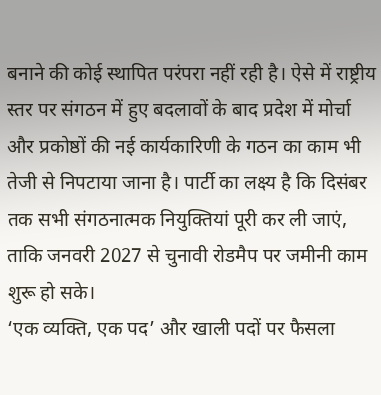बनाने की कोई स्थापित परंपरा नहीं रही है। ऐसे में राष्ट्रीय स्तर पर संगठन में हुए बदलावों के बाद प्रदेश में मोर्चा और प्रकोष्ठों की नई कार्यकारिणी के गठन का काम भी तेजी से निपटाया जाना है। पार्टी का लक्ष्य है कि दिसंबर तक सभी संगठनात्मक नियुक्तियां पूरी कर ली जाएं, ताकि जनवरी 2027 से चुनावी रोडमैप पर जमीनी काम शुरू हो सके।
‘एक व्यक्ति, एक पद’ और खाली पदों पर फैसला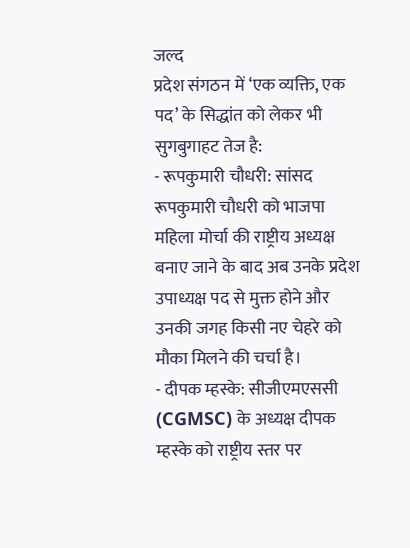जल्द
प्रदेश संगठन में ‘एक व्यक्ति, एक पद’ के सिद्धांत को लेकर भी सुगबुगाहट तेज है:
- रूपकुमारी चौधरी: सांसद रूपकुमारी चौधरी को भाजपा महिला मोर्चा की राष्ट्रीय अध्यक्ष बनाए जाने के बाद अब उनके प्रदेश उपाध्यक्ष पद से मुक्त होने और उनकी जगह किसी नए चेहरे को मौका मिलने की चर्चा है।
- दीपक म्हस्के: सीजीएमएससी (CGMSC) के अध्यक्ष दीपक म्हस्के को राष्ट्रीय स्तर पर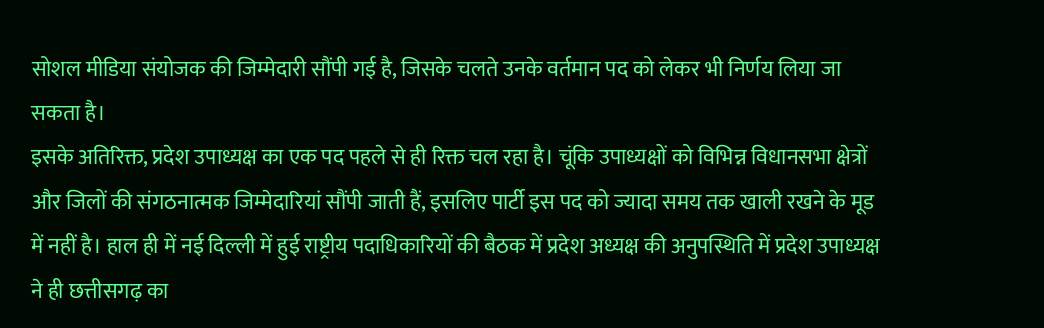सोशल मीडिया संयोजक की जिम्मेदारी सौंपी गई है, जिसके चलते उनके वर्तमान पद को लेकर भी निर्णय लिया जा सकता है।
इसके अतिरिक्त, प्रदेश उपाध्यक्ष का एक पद पहले से ही रिक्त चल रहा है। चूंकि उपाध्यक्षों को विभिन्न विधानसभा क्षेत्रों और जिलों की संगठनात्मक जिम्मेदारियां सौंपी जाती हैं, इसलिए पार्टी इस पद को ज्यादा समय तक खाली रखने के मूड में नहीं है। हाल ही में नई दिल्ली में हुई राष्ट्रीय पदाधिकारियों की बैठक में प्रदेश अध्यक्ष की अनुपस्थिति में प्रदेश उपाध्यक्ष ने ही छत्तीसगढ़ का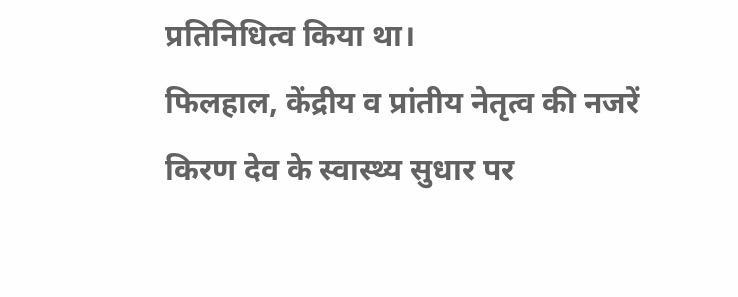प्रतिनिधित्व किया था।
फिलहाल, केंद्रीय व प्रांतीय नेतृत्व की नजरें किरण देव के स्वास्थ्य सुधार पर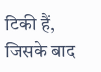टिकी हैं, जिसके बाद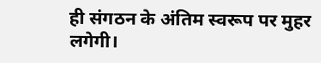ही संगठन के अंतिम स्वरूप पर मुहर लगेगी।